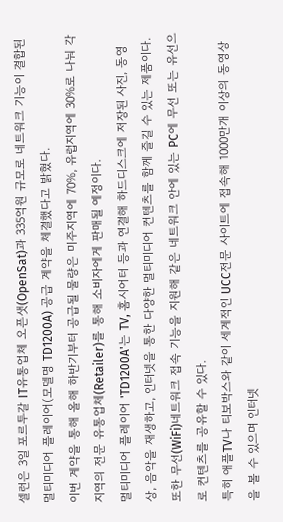셀런은 3일 포르투갈 IT유통업체 오픈샛(OpenSat)과 335억원 규모로 네트워크 기능이 결합된 멀티미디어 플레이어(모델명 TD1200A) 공급 계약을 체결했다고 밝혔다.
이번 계약을 통해 올해 하반기부터 공급될 물량은 미주지역에 70%, 유럽지역에 30%로 나눠 각 지역의 전문 유통업체(Retailer)를 통해 소비자에게 판매될 예정이다.
멀티미디어 플레이어 'TD1200A'는 TV, 홈시어터 등과 연결해 하드디스크에 저장된 사진, 동영상, 음악을 재생하고, 인터넷을 통한 다양한 멀티미디어 컨텐츠를 함께 즐길 수 있는 제품이다.
또한 무선(WiFi)네트워크 접속 기능을 지원해 같은 네트워크 안에 있는 PC에 무선 또는 유선으로 컨텐츠를 공유할 수 있다.
특히 애플TV나 티보박스와 같이 세계적인 UCC전문 사이트에 접속해 1000만개 이상의 동영상을 볼 수 있으며 인터넷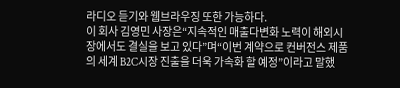라디오 듣기와 웹브라우징 또한 가능하다.
이 회사 김영민 사장은“지속적인 매출다변화 노력이 해외시장에서도 결실을 보고 있다”며“이번 계약으로 컨버전스 제품의 세계 B2C시장 진출을 더욱 가속화 할 예정”이라고 말했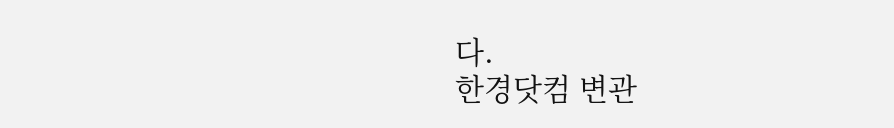다.
한경닷컴 변관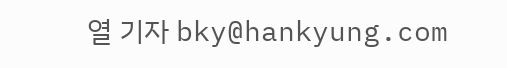열 기자 bky@hankyung.com